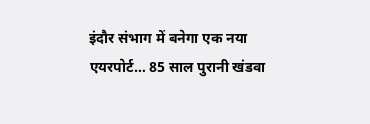इंदौर संभाग में बनेगा एक नया एयरपोर्ट… 85 साल पुरानी खंडवा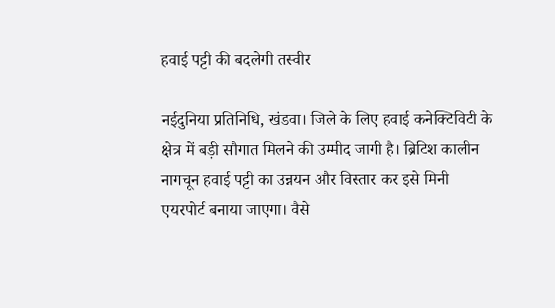हवाई पट्टी की बदलेगी तस्वीर

नईदुनिया प्रतिनिधि, खंडवा। जिले के लिए हवाई कनेक्टिविटी के क्षेत्र में बड़ी सौगात मिलने की उम्मीद जागी है। ब्रिटिश कालीन नागचून हवाई पट्टी का उन्नयन और विस्तार कर इसे मिनी एयरपोर्ट बनाया जाएगा। वैसे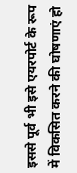इससे पूर्व भी इसे एयरपोर्ट के रूप में विकसित करने की घोषणाएं हो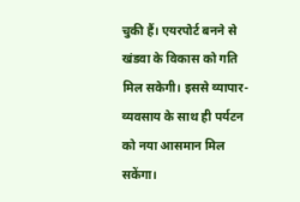चुकी हैं। एयरपोर्ट बनने से खंडवा के विकास को गति मिल सकेगी। इससे व्यापार-व्यवसाय के साथ ही पर्यटन को नया आसमान मिल सकेंगा।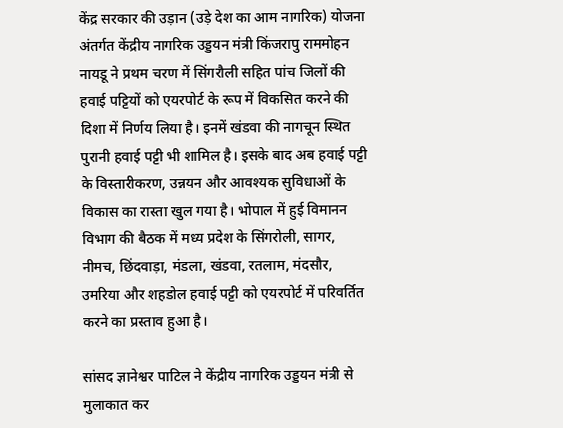केंद्र सरकार की उड़ान (उड़े देश का आम नागरिक) योजना अंतर्गत केंद्रीय नागरिक उड्डयन मंत्री किंजरापु राममोहन नायडू ने प्रथम चरण में सिंगरौली सहित पांच जिलों की हवाई पट्टियों को एयरपोर्ट के रूप में विकसित करने की दिशा में निर्णय लिया है। इनमें खंडवा की नागचून स्थित पुरानी हवाई पट्टी भी शामिल है। इसके बाद अब हवाई पट्टी के विस्तारीकरण, उन्नयन और आवश्यक सुविधाओं के विकास का रास्ता खुल गया है। भोपाल में हुई विमानन विभाग की बैठक में मध्य प्रदेश के सिंगरोली, सागर, नीमच, छिंदवाड़ा, मंडला, खंडवा, रतलाम, मंदसौर, उमरिया और शहडोल हवाई पट्टी को एयरपोर्ट में परिवर्तित करने का प्रस्ताव हुआ है।

सांसद ज्ञानेश्वर पाटिल ने केंद्रीय नागरिक उड्डयन मंत्री से मुलाकात कर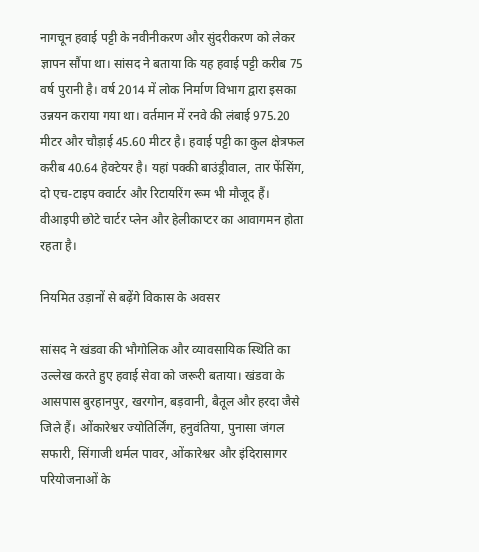नागचून हवाई पट्टी के नवीनीकरण और सुंदरीकरण को लेकर ज्ञापन सौंपा था। सांसद ने बताया कि यह हवाई पट्टी करीब 75 वर्ष पुरानी है। वर्ष 2014 में लोक निर्माण विभाग द्वारा इसका उन्नयन कराया गया था। वर्तमान में रनवे की लंबाई 975.20 मीटर और चौड़ाई 45.60 मीटर है। हवाई पट्टी का कुल क्षेत्रफल करीब 40.64 हेक्टेयर है। यहां पक्की बाउंड्रीवाल, तार फेंसिंग, दो एच-टाइप क्वार्टर और रिटायरिंग रूम भी मौजूद हैं। वीआइपी छोटे चार्टर प्लेन और हेलीकाप्टर का आवागमन होता रहता है।

नियमित उड़ानों से बढ़ेंगे विकास के अवसर

सांसद ने खंडवा की भौगोलिक और व्यावसायिक स्थिति का उल्लेख करते हुए हवाई सेवा को जरूरी बताया। खंडवा के आसपास बुरहानपुर, खरगोन, बड़वानी, बैतूल और हरदा जैसे जिले हैं। ओंकारेश्वर ज्योतिर्लिंग, हनुवंतिया, पुनासा जंगल सफारी, सिंगाजी थर्मल पावर, ओंकारेश्वर और इंदिरासागर परियोजनाओं के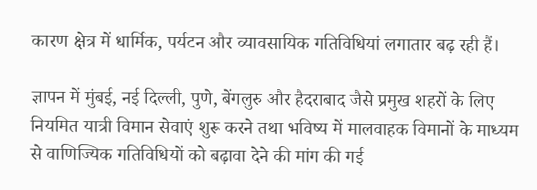कारण क्षेत्र में धार्मिक, पर्यटन और व्यावसायिक गतिविधियां लगातार बढ़ रही हैं।

ज्ञापन में मुंबई, नई दिल्ली, पुणे, बेंगलुरु और हैदराबाद जैसे प्रमुख शहरों के लिए नियमित यात्री विमान सेवाएं शुरू करने तथा भविष्य में मालवाहक विमानों के माध्यम से वाणिज्यिक गतिविधियों को बढ़ावा देने की मांग की गई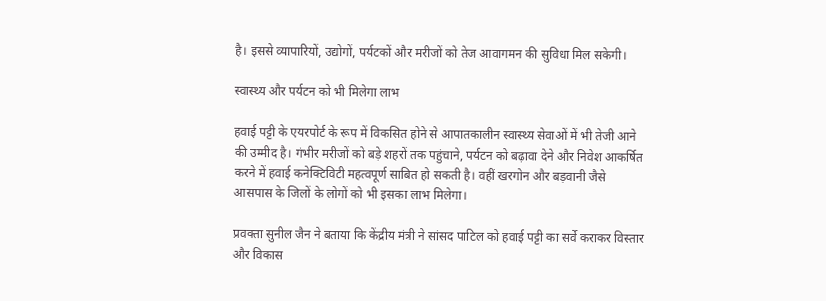है। इससे व्यापारियों, उद्योगों, पर्यटकों और मरीजों को तेज आवागमन की सुविधा मिल सकेगी।

स्वास्थ्य और पर्यटन को भी मिलेगा लाभ

हवाई पट्टी के एयरपोर्ट के रूप में विकसित होने से आपातकालीन स्वास्थ्य सेवाओं में भी तेजी आने की उम्मीद है। गंभीर मरीजों को बड़े शहरों तक पहुंचाने, पर्यटन को बढ़ावा देने और निवेश आकर्षित करने में हवाई कनेक्टिविटी महत्वपूर्ण साबित हो सकती है। वहीं खरगोन और बड़वानी जैसे आसपास के जिलों के लोगों को भी इसका लाभ मिलेगा।

प्रवक्ता सुनील जैन ने बताया कि केंद्रीय मंत्री ने सांसद पाटिल को हवाई पट्टी का सर्वे कराकर विस्तार और विकास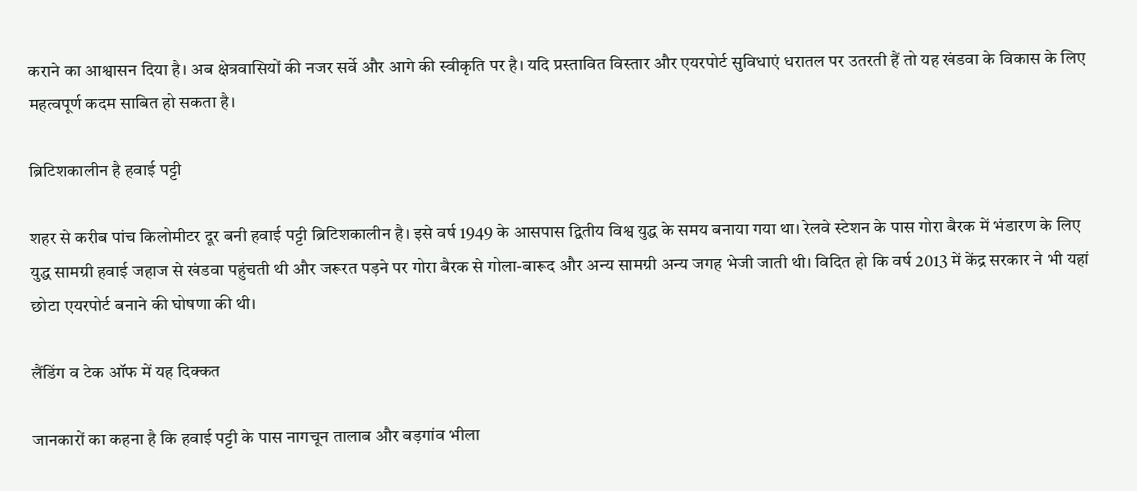कराने का आश्वासन दिया है। अब क्षेत्रवासियों की नजर सर्वे और आगे की स्वीकृति पर है। यदि प्रस्तावित विस्तार और एयरपोर्ट सुविधाएं धरातल पर उतरती हैं तो यह खंडवा के विकास के लिए महत्वपूर्ण कदम साबित हो सकता है।

ब्रिटिशकालीन है हवाई पट्टी

शहर से करीब पांच किलोमीटर दूर बनी हवाई पट्टी ब्रिटिशकालीन है। इसे वर्ष 1949 के आसपास द्वितीय विश्व युद्ध के समय बनाया गया था। रेलवे स्टेशन के पास गोरा बैरक में भंडारण के लिए युद्ध सामग्री हवाई जहाज से खंडवा पहुंचती थी और जरूरत पड़ने पर गोरा बैरक से गोला-बारूद और अन्य सामग्री अन्य जगह भेजी जाती थी। विदित हो कि वर्ष 2013 में केंद्र सरकार ने भी यहां छोटा एयरपोर्ट बनाने की घोषणा की थी।

लैंडिंग व टेक ऑफ में यह दिक्कत

जानकारों का कहना है कि हवाई पट्टी के पास नागचून तालाब और बड़गांव भीला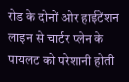रोड के दोनों ओर हाईटेंशन लाइन से चार्टर प्लेन के पायलट को परेशानी होती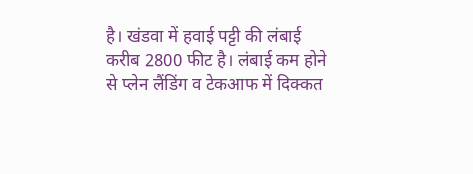है। खंडवा में हवाई पट्टी की लंबाई करीब 2800 फीट है। लंबाई कम होने से प्लेन लैंडिंग व टेकआफ में दिक्कत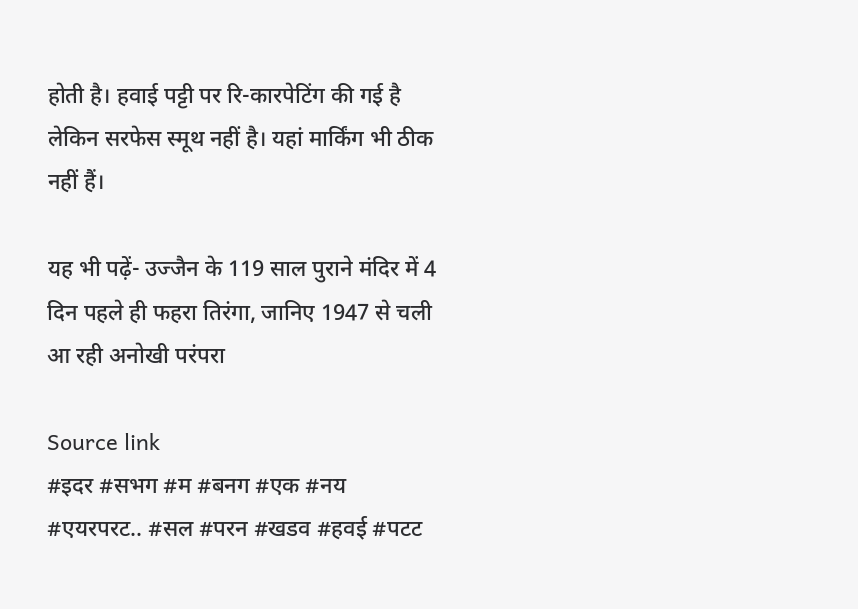होती है। हवाई पट्टी पर रि-कारपेटिंग की गई है लेकिन सरफेस स्मूथ नहीं है। यहां मार्किंग भी ठीक नहीं हैं।

यह भी पढ़ें- उज्जैन के 119 साल पुराने मंदिर में 4 दिन पहले ही फहरा तिरंगा, जानिए 1947 से चली आ रही अनोखी परंपरा

Source link
#इदर #सभग #म #बनग #एक #नय #एयरपरट.. #सल #परन #खडव #हवई #पटट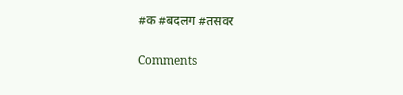#क #बदलग #तसवर

Comments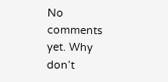No comments yet. Why don’t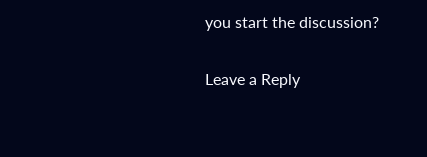you start the discussion?

Leave a Reply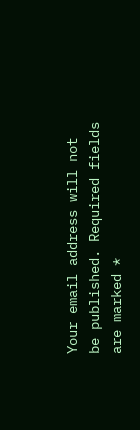Your email address will not be published. Required fields are marked *